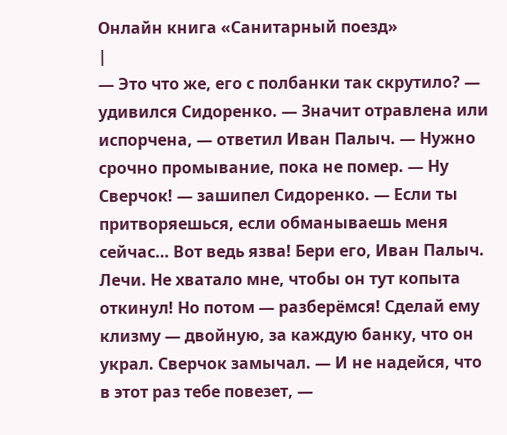Онлайн книга «Санитарный поезд»
|
— Это что же, его с полбанки так скрутило? — удивился Сидоренко. — Значит отравлена или испорчена, — ответил Иван Палыч. — Нужно срочно промывание, пока не помер. — Ну Сверчок! — зашипел Сидоренко. — Если ты притворяешься, если обманываешь меня сейчас… Вот ведь язва! Бери его, Иван Палыч. Лечи. Не хватало мне, чтобы он тут копыта откинул! Но потом — разберёмся! Сделай ему клизму — двойную, за каждую банку, что он украл. Сверчок замычал. — И не надейся, что в этот раз тебе повезет, —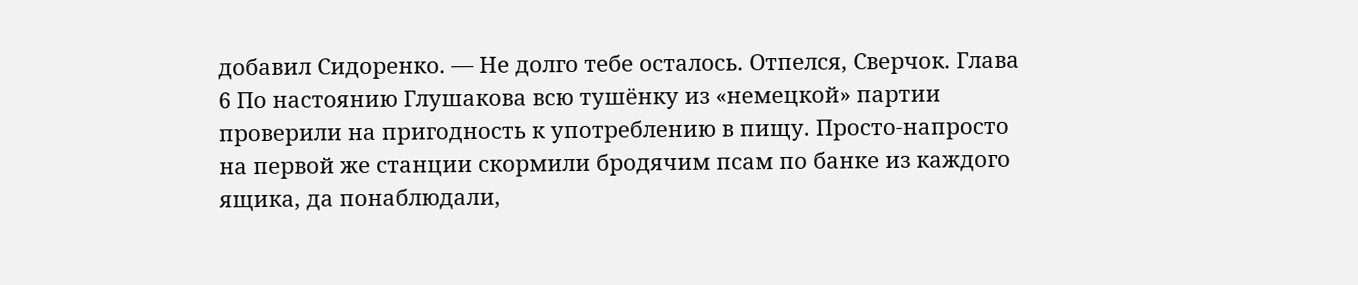добавил Сидоренко. — Не долго тебе осталось. Отпелся, Сверчок. Глава 6 По настоянию Глушакова всю тушёнку из «немецкой» партии проверили на пригодность к употреблению в пищу. Просто-напросто на первой же станции скормили бродячим псам по банке из каждого ящика, да понаблюдали,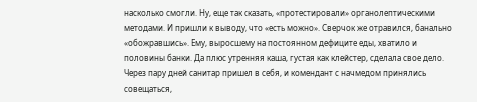насколько смогли. Ну, еще так сказать, «протестировали» органолептическими методами. И пришли к выводу, что «есть можно». Сверчок же отравился, банально «обожравшись». Ему, выросшему на постоянном дефиците еды, хватило и половины банки. Да плюс утренняя каша, густая как клейстер, сделала свое дело. Через пару дней санитар пришел в себя, и комендант с начмедом принялись совещаться,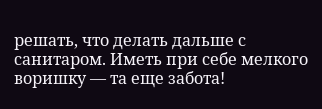решать, что делать дальше с санитаром. Иметь при себе мелкого воришку — та еще забота!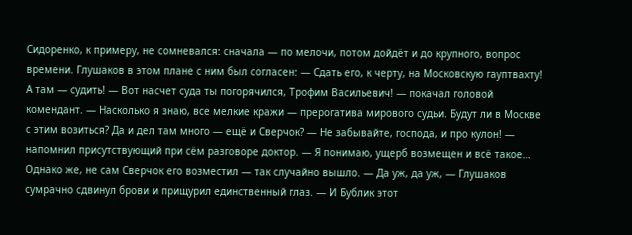Сидоренко, к примеру, не сомневался: сначала — по мелочи, потом дойдёт и до крупного, вопрос времени. Глушаков в этом плане с ним был согласен: — Сдать его, к черту, на Московскую гауптвахту! А там — судить! — Вот насчет суда ты погорячился, Трофим Васильевич! — покачал головой комендант. — Насколько я знаю, все мелкие кражи — прерогатива мирового судьи. Будут ли в Москве с этим возиться? Да и дел там много — ещё и Сверчок? — Не забывайте, господа, и про кулон! — напомнил присутствующий при сём разговоре доктор. — Я понимаю, ущерб возмещен и всё такое… Однако же, не сам Сверчок его возместил — так случайно вышло. — Да уж, да уж, — Глушаков сумрачно сдвинул брови и прищурил единственный глаз. — И Бублик этот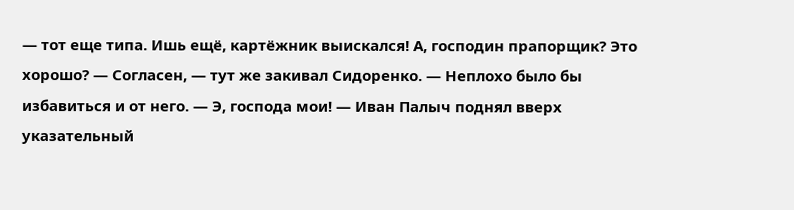— тот еще типа. Ишь ещё, картёжник выискался! А, господин прапорщик? Это хорошо? — Согласен, — тут же закивал Сидоренко. — Неплохо было бы избавиться и от него. — Э, господа мои! — Иван Палыч поднял вверх указательный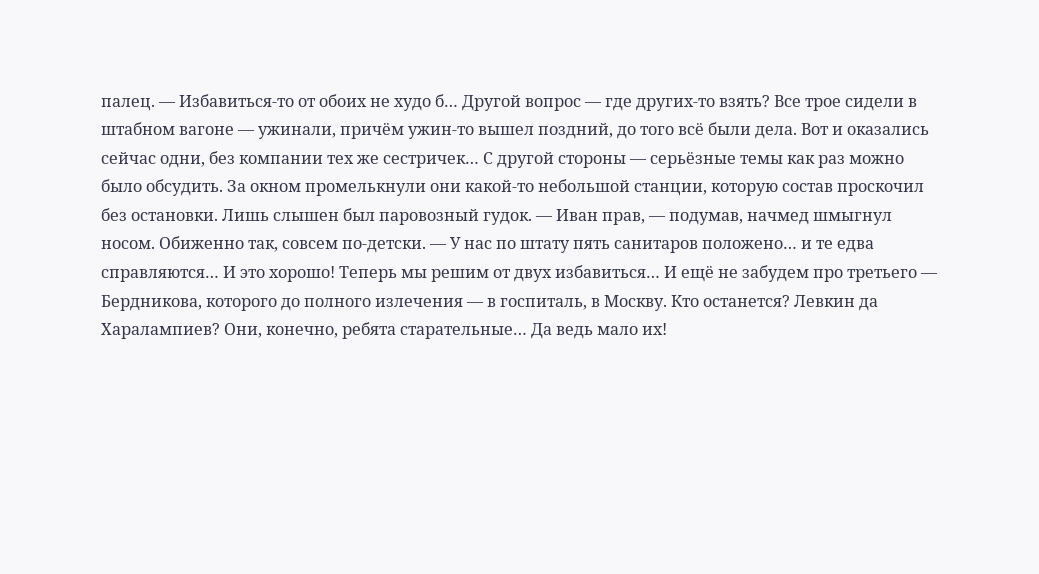палец. — Избавиться-то от обоих не худо б… Другой вопрос — где других-то взять? Все трое сидели в штабном вагоне — ужинали, причём ужин-то вышел поздний, до того всё были дела. Вот и оказались сейчас одни, без компании тех же сестричек… С другой стороны — серьёзные темы как раз можно было обсудить. За окном промелькнули они какой-то небольшой станции, которую состав проскочил без остановки. Лишь слышен был паровозный гудок. — Иван прав, — подумав, начмед шмыгнул носом. Обиженно так, совсем по-детски. — У нас по штату пять санитаров положено… и те едва справляются… И это хорошо! Теперь мы решим от двух избавиться… И ещё не забудем про третьего — Бердникова, которого до полного излечения — в госпиталь, в Москву. Кто останется? Левкин да Харалампиев? Они, конечно, ребята старательные… Да ведь мало их!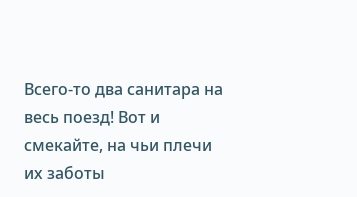Всего-то два санитара на весь поезд! Вот и смекайте, на чьи плечи их заботы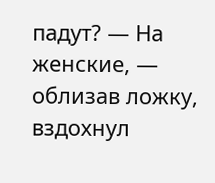падут? — На женские, — облизав ложку, вздохнул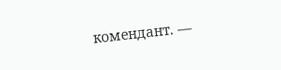комендант. —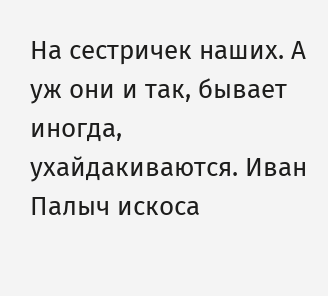На сестричек наших. А уж они и так, бывает иногда, ухайдакиваются. Иван Палыч искоса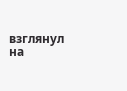взглянул на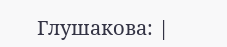Глушакова: |